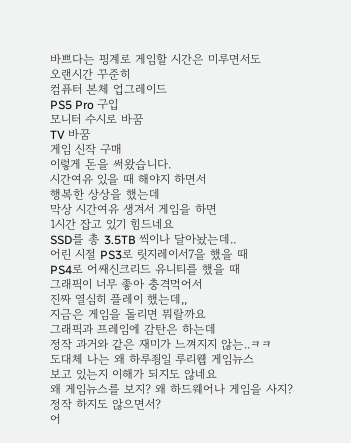바쁘다는 핑계로 게임할 시간은 미루면서도
오랜시간 꾸준히
컴퓨터 본체 업그레이드
PS5 Pro 구입
모니터 수시로 바꿈
TV 바꿈
게임 신작 구매
이렇게 돈을 써왔습니다.
시간여유 있을 때 해야지 하면서
행복한 상상을 했는데
막상 시간여유 생겨서 게임을 하면
1시간 잡고 있기 힘드네요
SSD를 총 3.5TB 씩이나 달아놨는데..
어린 시절 PS3로 릿지레이서7을 했을 때
PS4로 어쌔신크리드 유니티를 했을 때
그래픽이 너무 좋아 충격먹어서
진짜 열심히 플레이 했는데,,
지금은 게임을 돌리면 뭐랄까요
그래픽과 프레임에 감탄은 하는데
정작 과거와 같은 재미가 느껴지지 않는..ㅋㅋ
도대체 나는 왜 하루죙일 루리웹 게임뉴스
보고 있는지 이해가 되지도 않네요
왜 게임뉴스를 보지? 왜 하드웨어나 게임을 사지?
정작 하지도 않으면서?
어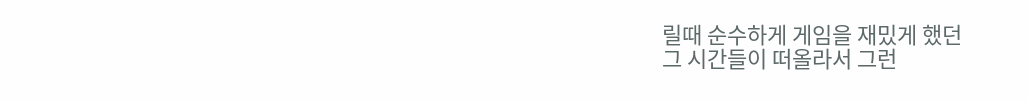릴때 순수하게 게임을 재밌게 했던
그 시간들이 떠올라서 그런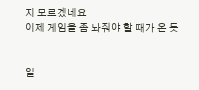지 모르겠네요
이제 게임을 좀 놔줘야 할 때가 온 듯


일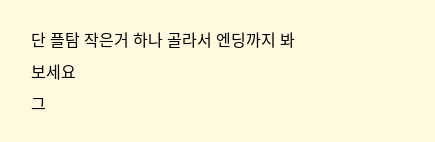단 플탐 작은거 하나 골라서 엔딩까지 봐보세요
그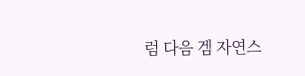럼 다음 겜 자연스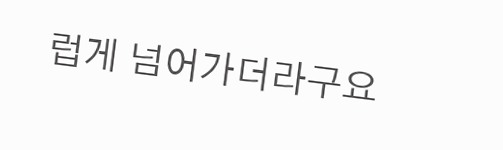럽게 넘어가더라구요